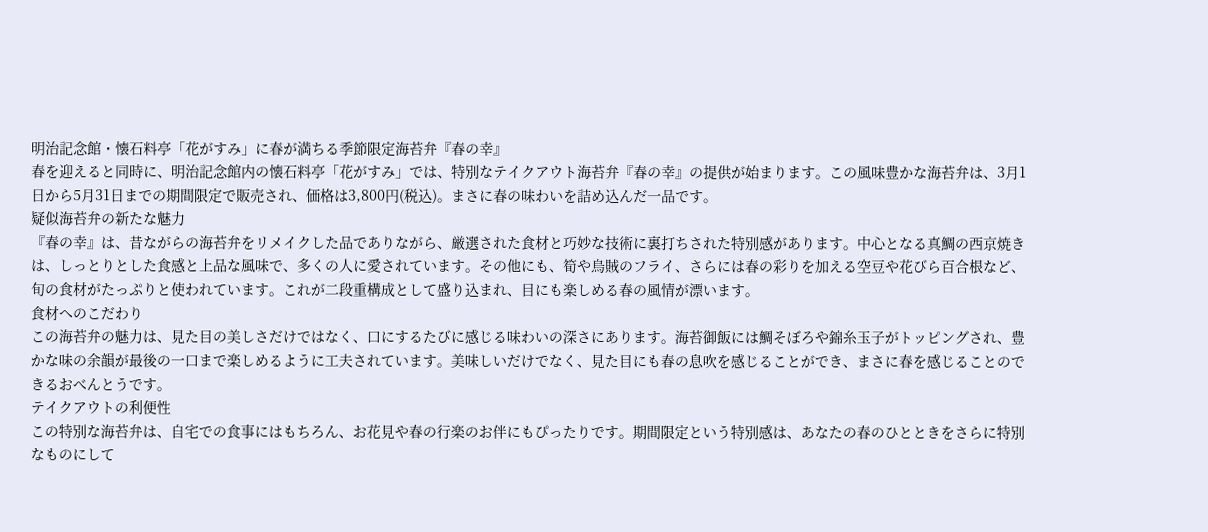明治記念館・懐石料亭「花がすみ」に春が満ちる季節限定海苔弁『春の幸』
春を迎えると同時に、明治記念館内の懐石料亭「花がすみ」では、特別なテイクアウト海苔弁『春の幸』の提供が始まります。この風味豊かな海苔弁は、3月1日から5月31日までの期間限定で販売され、価格は3,800円(税込)。まさに春の味わいを詰め込んだ一品です。
疑似海苔弁の新たな魅力
『春の幸』は、昔ながらの海苔弁をリメイクした品でありながら、厳選された食材と巧妙な技術に裏打ちされた特別感があります。中心となる真鯛の西京焼きは、しっとりとした食感と上品な風味で、多くの人に愛されています。その他にも、筍や烏賊のフライ、さらには春の彩りを加える空豆や花びら百合根など、旬の食材がたっぷりと使われています。これが二段重構成として盛り込まれ、目にも楽しめる春の風情が漂います。
食材へのこだわり
この海苔弁の魅力は、見た目の美しさだけではなく、口にするたびに感じる味わいの深さにあります。海苔御飯には鯛そぼろや錦糸玉子がトッピングされ、豊かな味の余韻が最後の一口まで楽しめるように工夫されています。美味しいだけでなく、見た目にも春の息吹を感じることができ、まさに春を感じることのできるおべんとうです。
テイクアウトの利便性
この特別な海苔弁は、自宅での食事にはもちろん、お花見や春の行楽のお伴にもぴったりです。期間限定という特別感は、あなたの春のひとときをさらに特別なものにして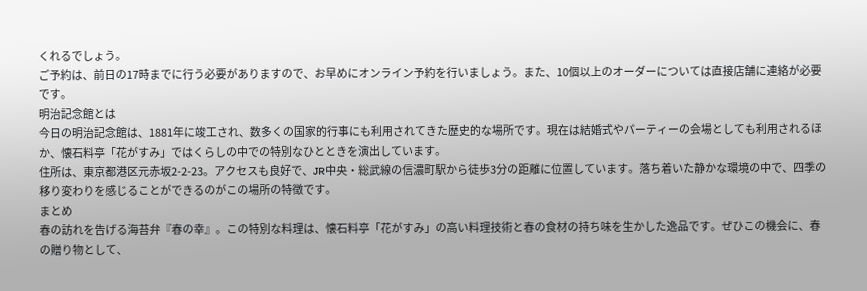くれるでしょう。
ご予約は、前日の17時までに行う必要がありますので、お早めにオンライン予約を行いましょう。また、10個以上のオーダーについては直接店舗に連絡が必要です。
明治記念館とは
今日の明治記念館は、1881年に竣工され、数多くの国家的行事にも利用されてきた歴史的な場所です。現在は結婚式やパーティーの会場としても利用されるほか、懐石料亭「花がすみ」ではくらしの中での特別なひとときを演出しています。
住所は、東京都港区元赤坂2-2-23。アクセスも良好で、JR中央・総武線の信濃町駅から徒歩3分の距離に位置しています。落ち着いた静かな環境の中で、四季の移り変わりを感じることができるのがこの場所の特徴です。
まとめ
春の訪れを告げる海苔弁『春の幸』。この特別な料理は、懐石料亭「花がすみ」の高い料理技術と春の食材の持ち味を生かした逸品です。ぜひこの機会に、春の贈り物として、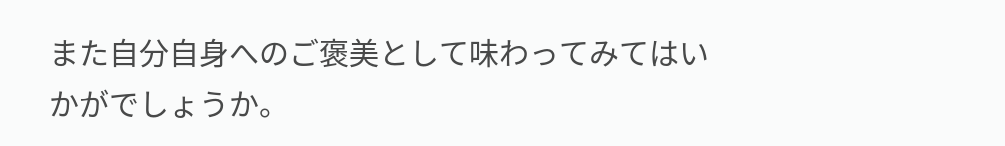また自分自身へのご褒美として味わってみてはいかがでしょうか。